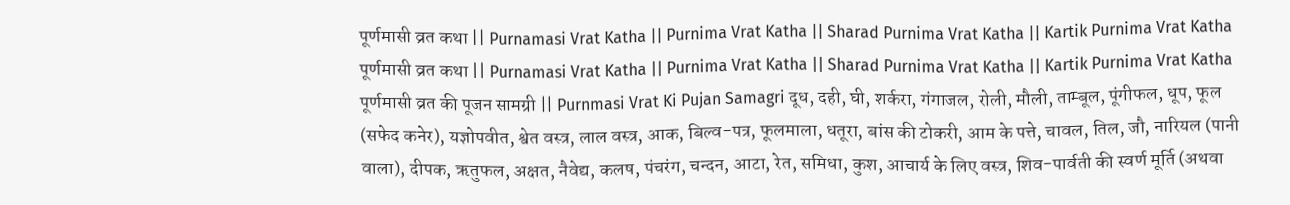पूर्णमासी व्रत कथा || Purnamasi Vrat Katha || Purnima Vrat Katha || Sharad Purnima Vrat Katha || Kartik Purnima Vrat Katha
पूर्णमासी व्रत कथा || Purnamasi Vrat Katha || Purnima Vrat Katha || Sharad Purnima Vrat Katha || Kartik Purnima Vrat Katha पूर्णमासी व्रत की पूजन सामग्री || Purnmasi Vrat Ki Pujan Samagri दूध, दही, घी, शर्करा, गंगाजल, रोली, मौली, ताम्बूल, पूंगीफल, धूप, फूल (सफेद कनेर), यज्ञोपवीत, श्वेत वस्त्र, लाल वस्त्र, आक, बिल्व-पत्र, फूलमाला, धतूरा, बांस की टोकरी, आम के पत्ते, चावल, तिल, जौ, नारियल (पानी वाला), दीपक, ऋतुफल, अक्षत, नैवेद्य, कलष, पंचरंग, चन्दन, आटा, रेत, समिधा, कुश, आचार्य के लिए वस्त्र, शिव-पार्वती की स्वर्ण मूर्ति (अथवा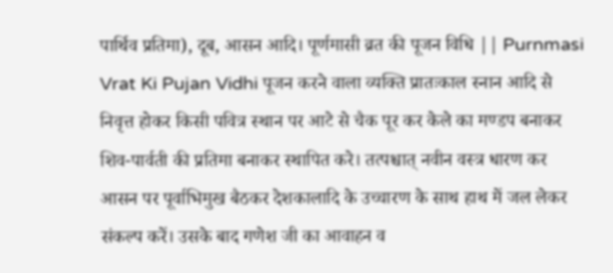पार्थिव प्रतिमा), दूब, आसन आदि। पूर्णमासी व्रत की पूजन विधि || Purnmasi Vrat Ki Pujan Vidhi पूजन करने वाला व्यक्ति प्रातःकाल स्नान आदि से निवृत्त होकर किसी पवित्र स्थान पर आटे से चैक पूर कर केले का मण्डप बनाकर शिव-पार्वती की प्रतिमा बनाकर स्थापित करे। तत्पश्चात् नवीन वस्त्र धारण कर आसन पर पूर्वाभिमुख बैठकर देशकालादि के उच्चारण के साथ हाथ में जल लेकर संकल्प करें। उसके बाद गणेश जी का आवाहन व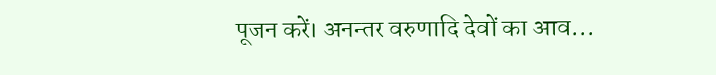पूजन करें। अनन्तर वरुणादि देवों का आव...